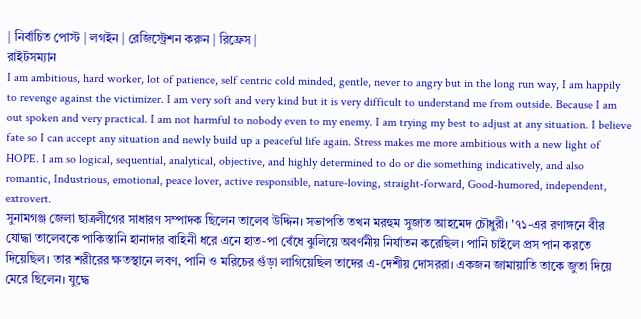| নির্বাচিত পোস্ট | লগইন | রেজিস্ট্রেশন করুন | রিফ্রেস |
রাইটসম্যান
I am ambitious, hard worker, lot of patience, self centric cold minded, gentle, never to angry but in the long run way, I am happily to revenge against the victimizer. I am very soft and very kind but it is very difficult to understand me from outside. Because I am out spoken and very practical. I am not harmful to nobody even to my enemy. I am trying my best to adjust at any situation. I believe fate so I can accept any situation and newly build up a peaceful life again. Stress makes me more ambitious with a new light of HOPE. I am so logical, sequential, analytical, objective, and highly determined to do or die something indicatively, and also romantic, Industrious, emotional, peace lover, active responsible, nature-loving, straight-forward, Good-humored, independent, extrovert.
সুনামগঞ্জ জেলা ছাত্রলীগের সাধারণ সম্পাদক ছিলেন তালেব উদ্দিন। সভাপতি তখন মরহুম সুজাত আহমেদ চৌধুরী। '৭১-এর রণাঙ্গনে বীর যোদ্ধা তালেবকে পাকিস্তানি হানাদার বাহিনী ধরে এনে হাত-পা বেঁধে ঝুলিয়ে অবর্ণনীয় নির্যাতন করেছিল। পানি চাইলে প্রস পান করতে দিয়েছিল। তার শরীরের ক্ষতস্থানে লবণ, পানি ও মরিচের গুঁড়া লাগিয়েছিল তাদের এ-দেশীয় দোসররা। একজন জামায়াতি তাকে জুতা দিয়ে মেরে ছিলেন। যুদ্ধে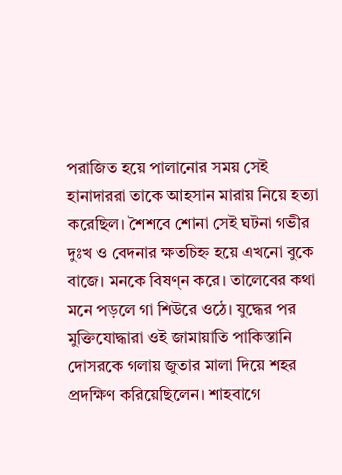পরাজিত হয়ে পালানোর সময় সেই হানাদাররা তাকে আহসান মারায় নিয়ে হত্যা করেছিল। শৈশবে শোনা সেই ঘটনা গভীর দুঃখ ও বেদনার ক্ষতচিহ্ন হয়ে এখনো বুকে বাজে। মনকে বিষণ্ন করে। তালেবের কথা মনে পড়লে গা শিউরে ওঠে। যুদ্ধের পর মুক্তিযোদ্ধারা ওই জামায়াতি পাকিস্তানি দোসরকে গলায় জুতার মালা দিয়ে শহর প্রদক্ষিণ করিয়েছিলেন। শাহবাগে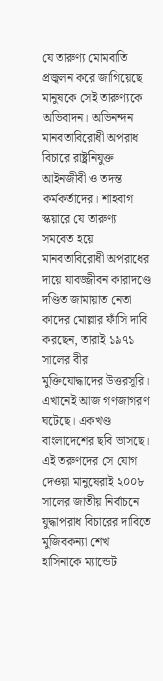যে তারুণ্য মোমবাতি প্রজ্বলন করে জাগিয়েছে মানুষকে সেই তারুণ্যকে অভিবাদন। অভিনন্দন মানবতাবিরোধী অপরাধ বিচারে রাষ্ট্রনিযুক্ত আইনজীবী ও তদন্ত কর্মকর্তাদের। শাহবাগ স্কয়ারে যে তারুণ্য সমবেত হয়ে মানবতাবিরোধী অপরাধের দায়ে যাবজ্জীবন কারাদণ্ডে দণ্ডিত জামায়াত নেতা কাদের মোল্লার ফাঁসি দাবি করছেন, তারাই ১৯৭১ সালের বীর মুক্তিযোদ্ধাদের উত্তরসূরি। এখানেই আজ গণজাগরণ ঘটেছে। একখণ্ড বাংলাদেশের ছবি ভাসছে। এই তরুণদের সে যোগ দেওয়া মানুষেরাই ২০০৮ সালের জাতীয় নির্বাচনে যুদ্ধাপরাধ বিচারের দাবিতে মুজিবকন্যা শেখ হাসিনাকে ম্যান্ডেট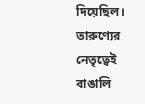দিয়েছিল। তারুণ্যের নেতৃত্বেই বাঙালি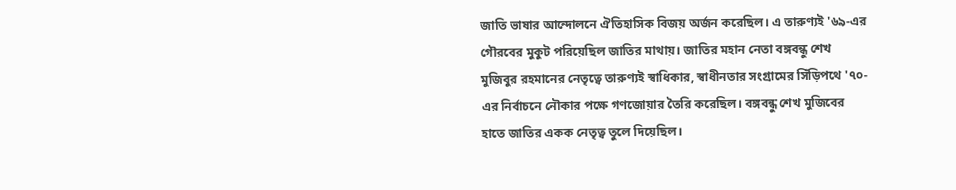জাতি ভাষার আন্দোলনে ঐতিহাসিক বিজয় অর্জন করেছিল। এ তারুণ্যই '৬৯-এর গৌরবের মুকুট পরিয়েছিল জাতির মাথায়। জাতির মহান নেতা বঙ্গবন্ধু শেখ মুজিবুর রহমানের নেতৃত্বে তারুণ্যই স্বাধিকার, স্বাধীনতার সংগ্রামের সিঁড়িপথে '৭০-এর নির্বাচনে নৌকার পক্ষে গণজোয়ার তৈরি করেছিল। বঙ্গবন্ধু শেখ মুজিবের হাতে জাতির একক নেতৃত্ব তুলে দিয়েছিল।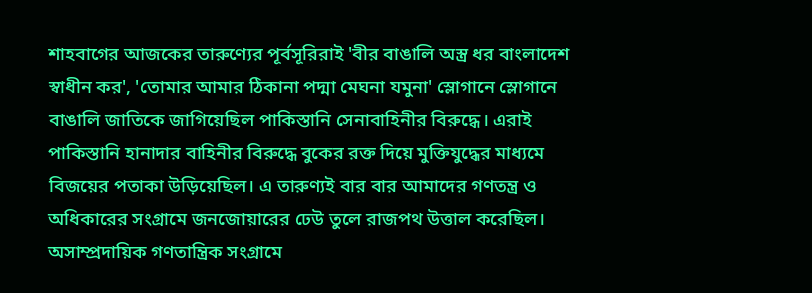শাহবাগের আজকের তারুণ্যের পূর্বসূরিরাই 'বীর বাঙালি অস্ত্র ধর বাংলাদেশ স্বাধীন কর', 'তোমার আমার ঠিকানা পদ্মা মেঘনা যমুনা' স্লোগানে স্লোগানে বাঙালি জাতিকে জাগিয়েছিল পাকিস্তানি সেনাবাহিনীর বিরুদ্ধে। এরাই পাকিস্তানি হানাদার বাহিনীর বিরুদ্ধে বুকের রক্ত দিয়ে মুক্তিযুদ্ধের মাধ্যমে বিজয়ের পতাকা উড়িয়েছিল। এ তারুণ্যই বার বার আমাদের গণতন্ত্র ও অধিকারের সংগ্রামে জনজোয়ারের ঢেউ তুলে রাজপথ উত্তাল করেছিল। অসাম্প্রদায়িক গণতান্ত্রিক সংগ্রামে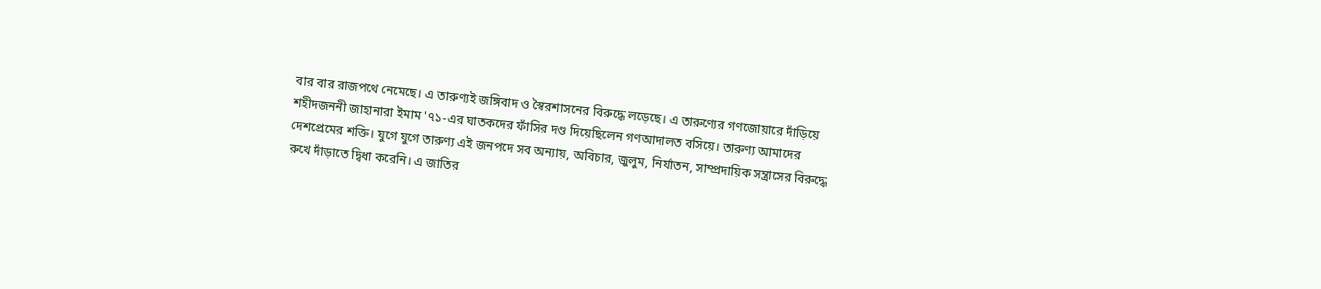বার বার রাজপথে নেমেছে। এ তারুণ্যই জঙ্গিবাদ ও স্বৈরশাসনের বিরুদ্ধে লড়েছে। এ তারুণ্যের গণজোয়ারে দাঁড়িয়ে শহীদজননী জাহানারা ইমাম '৭১-এর ঘাতকদের ফাঁসির দণ্ড দিয়েছিলেন গণআদালত বসিয়ে। তারুণ্য আমাদের দেশপ্রেমের শক্তি। যুগে যুগে তারুণ্য এই জনপদে সব অন্যায়, অবিচার, জুলুম, নির্যাতন, সাম্প্রদায়িক সন্ত্রাসের বিরুদ্ধে রুখে দাঁড়াতে দ্বিধা করেনি। এ জাতির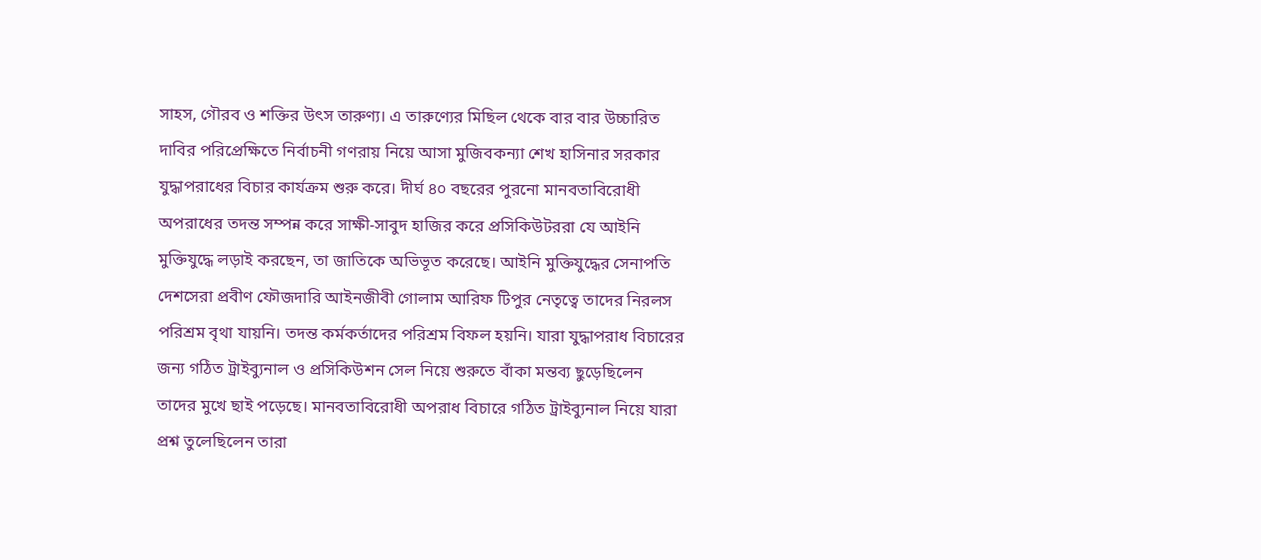সাহস, গৌরব ও শক্তির উৎস তারুণ্য। এ তারুণ্যের মিছিল থেকে বার বার উচ্চারিত দাবির পরিপ্রেক্ষিতে নির্বাচনী গণরায় নিয়ে আসা মুজিবকন্যা শেখ হাসিনার সরকার যুদ্ধাপরাধের বিচার কার্যক্রম শুরু করে। দীর্ঘ ৪০ বছরের পুরনো মানবতাবিরোধী অপরাধের তদন্ত সম্পন্ন করে সাক্ষী-সাবুদ হাজির করে প্রসিকিউটররা যে আইনি মুক্তিযুদ্ধে লড়াই করছেন, তা জাতিকে অভিভূত করেছে। আইনি মুক্তিযুদ্ধের সেনাপতি দেশসেরা প্রবীণ ফৌজদারি আইনজীবী গোলাম আরিফ টিপুর নেতৃত্বে তাদের নিরলস পরিশ্রম বৃথা যায়নি। তদন্ত কর্মকর্তাদের পরিশ্রম বিফল হয়নি। যারা যুদ্ধাপরাধ বিচারের জন্য গঠিত ট্রাইব্যুনাল ও প্রসিকিউশন সেল নিয়ে শুরুতে বাঁকা মন্তব্য ছুড়েছিলেন তাদের মুখে ছাই পড়েছে। মানবতাবিরোধী অপরাধ বিচারে গঠিত ট্রাইব্যুনাল নিয়ে যারা প্রশ্ন তুলেছিলেন তারা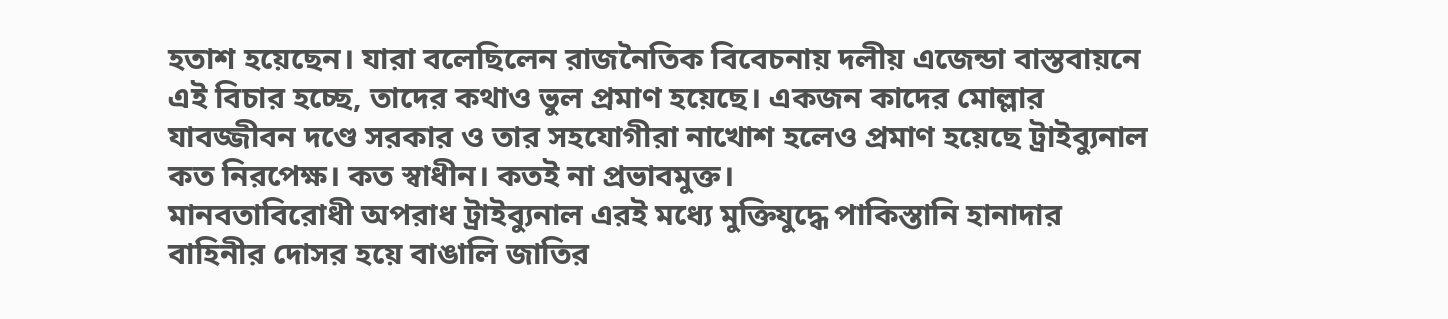হতাশ হয়েছেন। যারা বলেছিলেন রাজনৈতিক বিবেচনায় দলীয় এজেন্ডা বাস্তবায়নে এই বিচার হচ্ছে, তাদের কথাও ভুল প্রমাণ হয়েছে। একজন কাদের মোল্লার যাবজ্জীবন দণ্ডে সরকার ও তার সহযোগীরা নাখোশ হলেও প্রমাণ হয়েছে ট্রাইব্যুনাল কত নিরপেক্ষ। কত স্বাধীন। কতই না প্রভাবমুক্ত।
মানবতাবিরোধী অপরাধ ট্রাইব্যুনাল এরই মধ্যে মুক্তিযুদ্ধে পাকিস্তানি হানাদার বাহিনীর দোসর হয়ে বাঙালি জাতির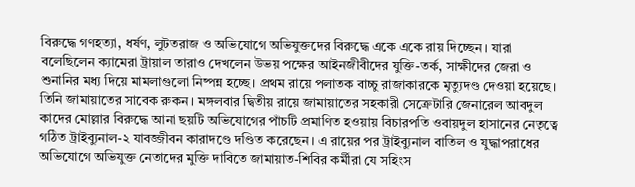বিরুদ্ধে গণহত্যা, ধর্ষণ, লুটতরাজ ও অভিযোগে অভিযুক্তদের বিরুদ্ধে একে একে রায় দিচ্ছেন। যারা বলেছিলেন ক্যামেরা ট্রায়াল তারাও দেখলেন উভয় পক্ষের আইনজীবীদের যুক্তি-তর্ক, সাক্ষীদের জেরা ও শুনানির মধ্য দিয়ে মামলাগুলো নিষ্পন্ন হচ্ছে। প্রথম রায়ে পলাতক বাচ্চু রাজাকারকে মৃত্যুদণ্ড দেওয়া হয়েছে। তিনি জামায়াতের সাবেক রুকন। মঙ্গলবার দ্বিতীয় রায়ে জামায়াতের সহকারী সেক্রেটারি জেনারেল আবদুল কাদের মোল্লার বিরুদ্ধে আনা ছয়টি অভিযোগের পাঁচটি প্রমাণিত হওয়ায় বিচারপতি ওবায়দুল হাসানের নেতৃত্বে গঠিত ট্রাইব্যুনাল-২ যাবজ্জীবন কারাদণ্ডে দণ্ডিত করেছেন। এ রায়ের পর ট্রাইব্যুনাল বাতিল ও যুদ্ধাপরাধের অভিযোগে অভিযুক্ত নেতাদের মুক্তি দাবিতে জামায়াত-শিবির কর্মীরা যে সহিংস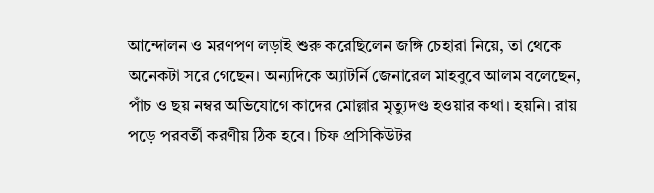আন্দোলন ও মরণপণ লড়াই শুরু করেছিলেন জঙ্গি চেহারা নিয়ে, তা থেকে অনেকটা সরে গেছেন। অন্যদিকে অ্যাটর্নি জেনারেল মাহবুবে আলম বলেছেন, পাঁচ ও ছয় নম্বর অভিযোগে কাদের মোল্লার মৃত্যুদণ্ড হওয়ার কথা। হয়নি। রায় পড়ে পরবর্তী করণীয় ঠিক হবে। চিফ প্রসিকিউটর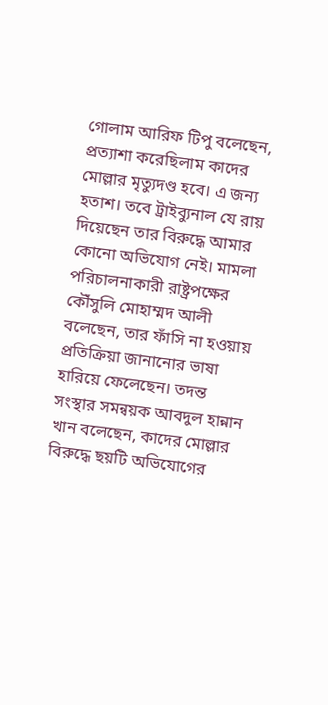গোলাম আরিফ টিপু বলেছেন, প্রত্যাশা করেছিলাম কাদের মোল্লার মৃত্যুদণ্ড হবে। এ জন্য হতাশ। তবে ট্রাইব্যুনাল যে রায় দিয়েছেন তার বিরুদ্ধে আমার কোনো অভিযোগ নেই। মামলা পরিচালনাকারী রাষ্ট্রপক্ষের কৌঁসুলি মোহাম্মদ আলী বলেছেন, তার ফাঁসি না হওয়ায় প্রতিক্রিয়া জানানোর ভাষা হারিয়ে ফেলেছেন। তদন্ত সংস্থার সমন্বয়ক আবদুল হান্নান খান বলেছেন, কাদের মোল্লার বিরুদ্ধে ছয়টি অভিযোগের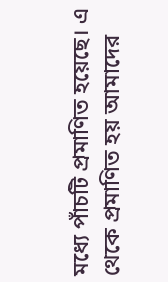মধ্যে পাঁচটি প্রমাণিত হয়েছে। এ থেকে প্রমাণিত হয় আমাদের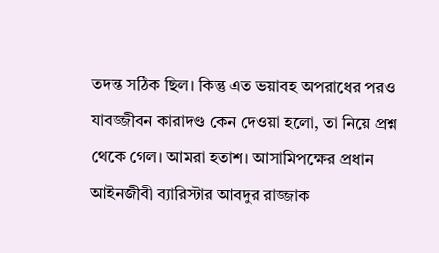তদন্ত সঠিক ছিল। কিন্তু এত ভয়াবহ অপরাধের পরও যাবজ্জীবন কারাদণ্ড কেন দেওয়া হলো, তা নিয়ে প্রশ্ন থেকে গেল। আমরা হতাশ। আসামিপক্ষের প্রধান আইনজীবী ব্যারিস্টার আবদুর রাজ্জাক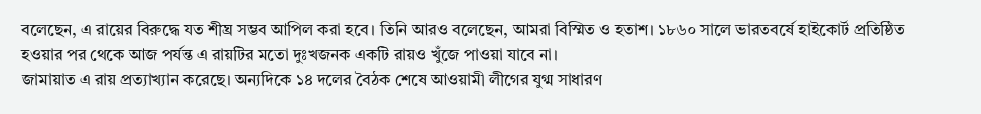বলেছেন, এ রায়ের বিরুদ্ধে যত শীঘ্র সম্ভব আপিল করা হবে। তিনি আরও বলেছেন, আমরা বিস্মিত ও হতাশ। ১৮৬০ সালে ভারতবর্ষে হাইকোর্ট প্রতিষ্ঠিত হওয়ার পর থেকে আজ পর্যন্ত এ রায়টির মতো দুঃখজনক একটি রায়ও খুঁজে পাওয়া যাবে না।
জামায়াত এ রায় প্রত্যাখ্যান করেছে। অন্যদিকে ১৪ দলের বৈঠক শেষে আওয়ামী লীগের যুগ্ম সাধারণ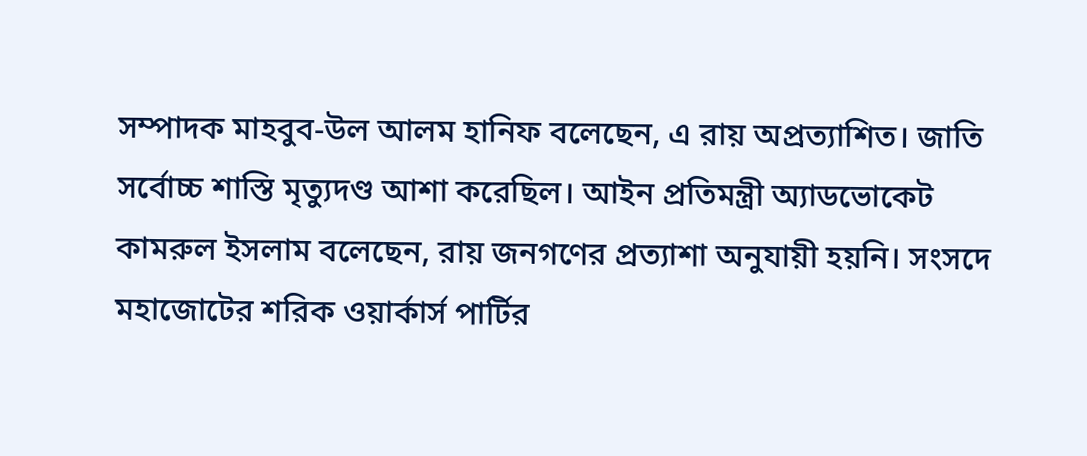সম্পাদক মাহবুব-উল আলম হানিফ বলেছেন, এ রায় অপ্রত্যাশিত। জাতি সর্বোচ্চ শাস্তি মৃত্যুদণ্ড আশা করেছিল। আইন প্রতিমন্ত্রী অ্যাডভোকেট কামরুল ইসলাম বলেছেন, রায় জনগণের প্রত্যাশা অনুযায়ী হয়নি। সংসদে মহাজোটের শরিক ওয়ার্কার্স পার্টির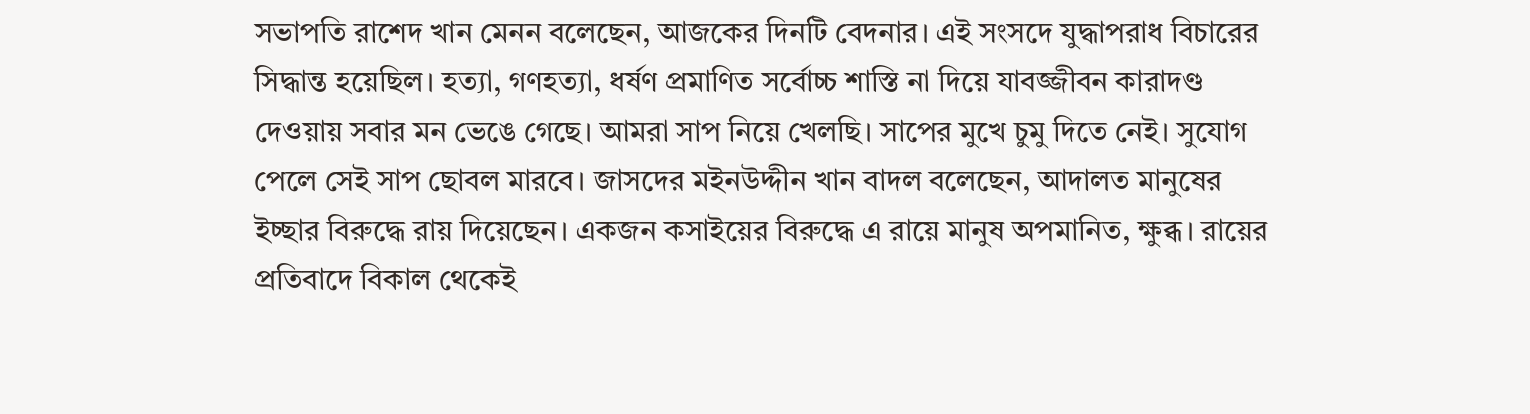সভাপতি রাশেদ খান মেনন বলেছেন, আজকের দিনটি বেদনার। এই সংসদে যুদ্ধাপরাধ বিচারের সিদ্ধান্ত হয়েছিল। হত্যা, গণহত্যা, ধর্ষণ প্রমাণিত সর্বোচ্চ শাস্তি না দিয়ে যাবজ্জীবন কারাদণ্ড দেওয়ায় সবার মন ভেঙে গেছে। আমরা সাপ নিয়ে খেলছি। সাপের মুখে চুমু দিতে নেই। সুযোগ পেলে সেই সাপ ছোবল মারবে। জাসদের মইনউদ্দীন খান বাদল বলেছেন, আদালত মানুষের ইচ্ছার বিরুদ্ধে রায় দিয়েছেন। একজন কসাইয়ের বিরুদ্ধে এ রায়ে মানুষ অপমানিত, ক্ষুব্ধ। রায়ের প্রতিবাদে বিকাল থেকেই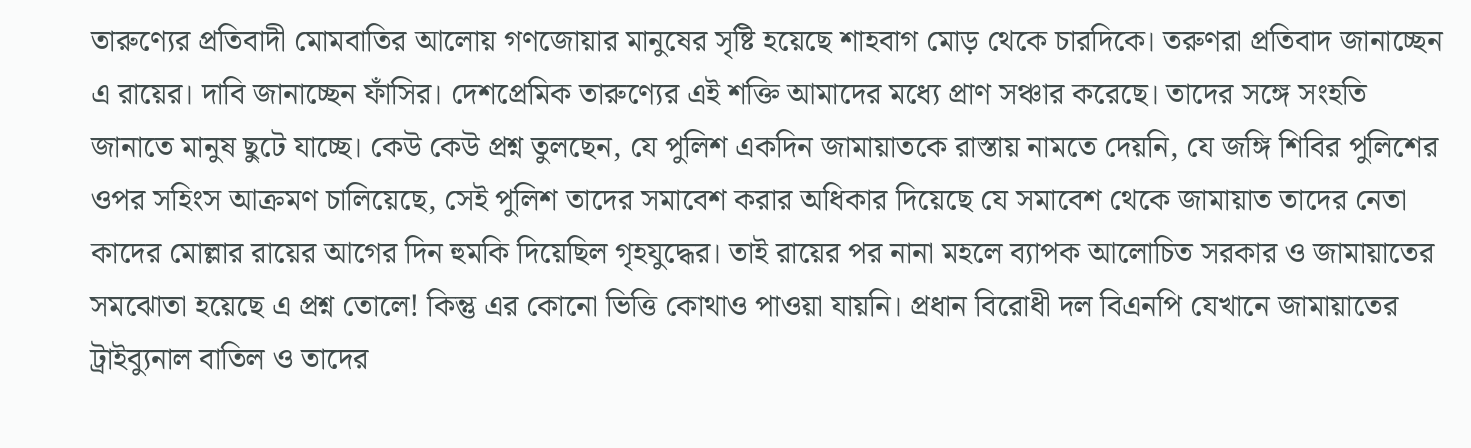তারুণ্যের প্রতিবাদী মোমবাতির আলোয় গণজোয়ার মানুষের সৃষ্টি হয়েছে শাহবাগ মোড় থেকে চারদিকে। তরুণরা প্রতিবাদ জানাচ্ছেন এ রায়ের। দাবি জানাচ্ছেন ফাঁসির। দেশপ্রেমিক তারুণ্যের এই শক্তি আমাদের মধ্যে প্রাণ সঞ্চার করেছে। তাদের সঙ্গে সংহতি জানাতে মানুষ ছুটে যাচ্ছে। কেউ কেউ প্রশ্ন তুলছেন, যে পুলিশ একদিন জামায়াতকে রাস্তায় নামতে দেয়নি, যে জঙ্গি শিবির পুলিশের ওপর সহিংস আক্রমণ চালিয়েছে, সেই পুলিশ তাদের সমাবেশ করার অধিকার দিয়েছে যে সমাবেশ থেকে জামায়াত তাদের নেতা কাদের মোল্লার রায়ের আগের দিন হুমকি দিয়েছিল গৃহযুদ্ধের। তাই রায়ের পর নানা মহলে ব্যাপক আলোচিত সরকার ও জামায়াতের সমঝোতা হয়েছে এ প্রশ্ন তোলে! কিন্তু এর কোনো ভিত্তি কোথাও পাওয়া যায়নি। প্রধান বিরোধী দল বিএনপি যেখানে জামায়াতের ট্রাইব্যুনাল বাতিল ও তাদের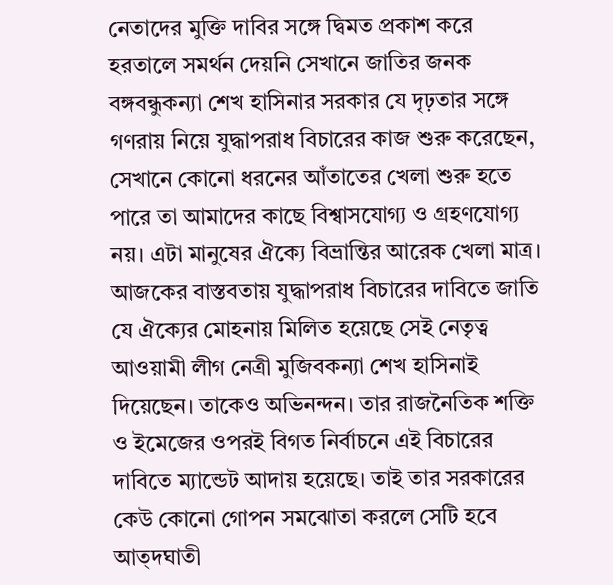নেতাদের মুক্তি দাবির সঙ্গে দ্বিমত প্রকাশ করে হরতালে সমর্থন দেয়নি সেখানে জাতির জনক বঙ্গবন্ধুকন্যা শেখ হাসিনার সরকার যে দৃঢ়তার সঙ্গে গণরায় নিয়ে যুদ্ধাপরাধ বিচারের কাজ শুরু করেছেন, সেখানে কোনো ধরনের আঁতাতের খেলা শুরু হতে পারে তা আমাদের কাছে বিশ্বাসযোগ্য ও গ্রহণযোগ্য নয়। এটা মানুষের ঐক্যে বিভ্রান্তির আরেক খেলা মাত্র। আজকের বাস্তবতায় যুদ্ধাপরাধ বিচারের দাবিতে জাতি যে ঐক্যের মোহনায় মিলিত হয়েছে সেই নেতৃত্ব আওয়ামী লীগ নেত্রী মুজিবকন্যা শেখ হাসিনাই দিয়েছেন। তাকেও অভিনন্দন। তার রাজনৈতিক শক্তি ও ইমেজের ওপরই বিগত নির্বাচনে এই বিচারের দাবিতে ম্যান্ডেট আদায় হয়েছে। তাই তার সরকারের কেউ কোনো গোপন সমঝোতা করলে সেটি হবে আত্দঘাতী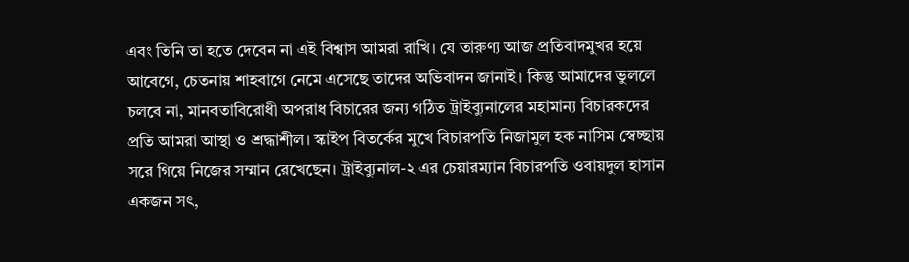এবং তিনি তা হতে দেবেন না এই বিশ্বাস আমরা রাখি। যে তারুণ্য আজ প্রতিবাদমুখর হয়ে আবেগে, চেতনায় শাহবাগে নেমে এসেছে তাদের অভিবাদন জানাই। কিন্তু আমাদের ভুললে চলবে না, মানবতাবিরোধী অপরাধ বিচারের জন্য গঠিত ট্রাইব্যুনালের মহামান্য বিচারকদের প্রতি আমরা আস্থা ও শ্রদ্ধাশীল। স্কাইপ বিতর্কের মুখে বিচারপতি নিজামুল হক নাসিম স্বেচ্ছায় সরে গিয়ে নিজের সম্মান রেখেছেন। ট্রাইব্যুনাল-২ এর চেয়ারম্যান বিচারপতি ওবায়দুল হাসান একজন সৎ,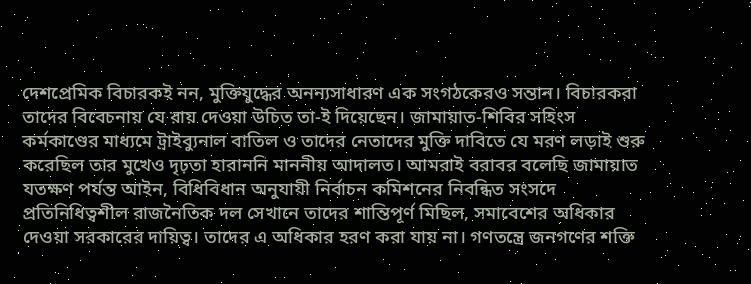দেশপ্রেমিক বিচারকই নন, মুক্তিযুদ্ধের অনন্যসাধারণ এক সংগঠকেরও সন্তান। বিচারকরা তাদের বিবেচনায় যে রায় দেওয়া উচিত তা-ই দিয়েছেন। জামায়াত-শিবির সহিংস কর্মকাণ্ডের মাধ্যমে ট্রাইব্যুনাল বাতিল ও তাদের নেতাদের মুক্তি দাবিতে যে মরণ লড়াই শুরু করেছিল তার মুখেও দৃঢ়তা হারাননি মাননীয় আদালত। আমরাই বরাবর বলেছি জামায়াত যতক্ষণ পর্যন্ত আইন, বিধিবিধান অনুযায়ী নির্বাচন কমিশনের নিবন্ধিত সংসদে প্রতিনিধিত্বশীল রাজনৈতিক দল সেখানে তাদের শান্তিপূর্ণ মিছিল, সমাবেশের অধিকার দেওয়া সরকারের দায়িত্ব। তাদের এ অধিকার হরণ করা যায় না। গণতন্ত্রে জনগণের শক্তি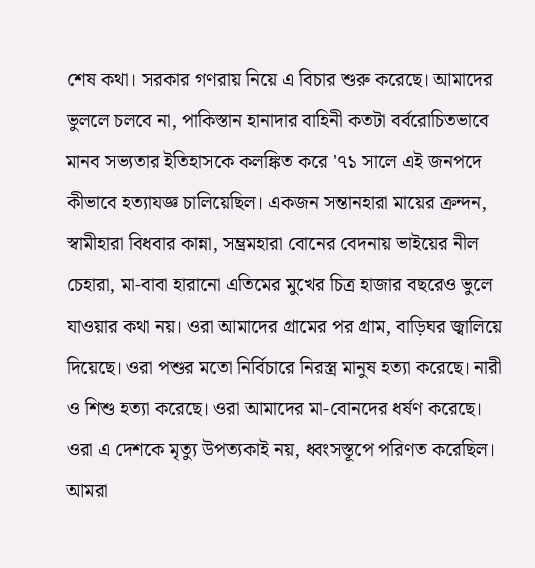শেষ কথা। সরকার গণরায় নিয়ে এ বিচার শুরু করেছে। আমাদের ভুললে চলবে না, পাকিস্তান হানাদার বাহিনী কতটা বর্বরোচিতভাবে মানব সভ্যতার ইতিহাসকে কলঙ্কিত করে '৭১ সালে এই জনপদে কীভাবে হত্যাযজ্ঞ চালিয়েছিল। একজন সন্তানহারা মায়ের ক্রন্দন, স্বামীহারা বিধবার কান্না, সম্ভ্রমহারা বোনের বেদনায় ভাইয়ের নীল চেহারা, মা-বাবা হারানো এতিমের মুখের চিত্র হাজার বছরেও ভুলে যাওয়ার কথা নয়। ওরা আমাদের গ্রামের পর গ্রাম, বাড়িঘর জ্বালিয়ে দিয়েছে। ওরা পশুর মতো নির্বিচারে নিরস্ত্র মানুষ হত্যা করেছে। নারী ও শিশু হত্যা করেছে। ওরা আমাদের মা-বোনদের ধর্ষণ করেছে। ওরা এ দেশকে মৃত্যু উপত্যকাই নয়, ধ্বংসস্তূপে পরিণত করেছিল। আমরা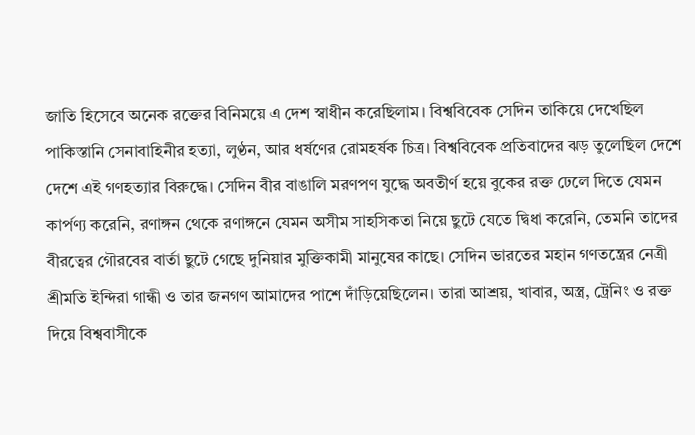জাতি হিসেবে অনেক রক্তের বিনিময়ে এ দেশ স্বাধীন করেছিলাম। বিশ্ববিবেক সেদিন তাকিয়ে দেখেছিল পাকিস্তানি সেনাবাহিনীর হত্যা, লুণ্ঠন, আর ধর্ষণের রোমহর্ষক চিত্র। বিশ্ববিবেক প্রতিবাদের ঝড় তুলেছিল দেশে দেশে এই গণহত্যার বিরুদ্ধে। সেদিন বীর বাঙালি মরণপণ যুদ্ধে অবতীর্ণ হয়ে বুকের রক্ত ঢেলে দিতে যেমন কার্পণ্য করেনি, রণাঙ্গন থেকে রণাঙ্গনে যেমন অসীম সাহসিকতা নিয়ে ছুটে যেতে দ্বিধা করেনি, তেমনি তাদের বীরত্বের গৌরবের বার্তা ছুটে গেছে দুনিয়ার মুক্তিকামী মানুষের কাছে। সেদিন ভারতের মহান গণতন্ত্রের নেত্রী শ্রীমতি ইন্দিরা গান্ধী ও তার জনগণ আমাদের পাশে দাঁড়িয়েছিলেন। তারা আশ্রয়, খাবার, অস্ত্র, ট্রেনিং ও রক্ত দিয়ে বিশ্ববাসীকে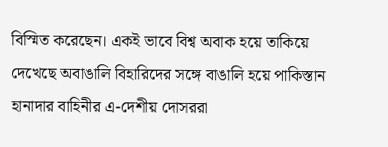বিস্মিত করেছেন। একই ভাবে বিশ্ব অবাক হয়ে তাকিয়ে দেখেছে অবাঙালি বিহারিদের সঙ্গে বাঙালি হয়ে পাকিস্তান হানাদার বাহিনীর এ-দেশীয় দোসররা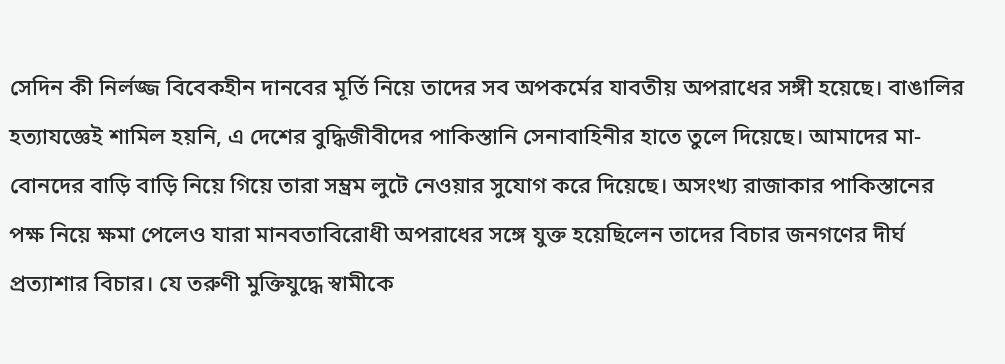সেদিন কী নির্লজ্জ বিবেকহীন দানবের মূর্তি নিয়ে তাদের সব অপকর্মের যাবতীয় অপরাধের সঙ্গী হয়েছে। বাঙালির হত্যাযজ্ঞেই শামিল হয়নি, এ দেশের বুদ্ধিজীবীদের পাকিস্তানি সেনাবাহিনীর হাতে তুলে দিয়েছে। আমাদের মা-বোনদের বাড়ি বাড়ি নিয়ে গিয়ে তারা সম্ভ্রম লুটে নেওয়ার সুযোগ করে দিয়েছে। অসংখ্য রাজাকার পাকিস্তানের পক্ষ নিয়ে ক্ষমা পেলেও যারা মানবতাবিরোধী অপরাধের সঙ্গে যুক্ত হয়েছিলেন তাদের বিচার জনগণের দীর্ঘ প্রত্যাশার বিচার। যে তরুণী মুক্তিযুদ্ধে স্বামীকে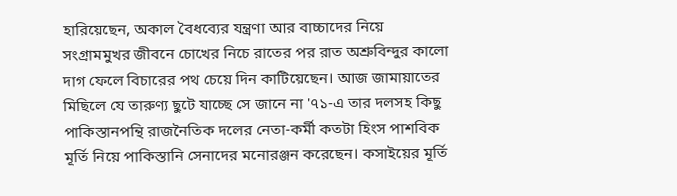হারিয়েছেন, অকাল বৈধব্যের যন্ত্রণা আর বাচ্চাদের নিয়ে সংগ্রামমুখর জীবনে চোখের নিচে রাতের পর রাত অশ্রুবিন্দুর কালো দাগ ফেলে বিচারের পথ চেয়ে দিন কাটিয়েছেন। আজ জামায়াতের মিছিলে যে তারুণ্য ছুটে যাচ্ছে সে জানে না '৭১-এ তার দলসহ কিছু পাকিস্তানপন্থি রাজনৈতিক দলের নেতা-কর্মী কতটা হিংস পাশবিক মূর্তি নিয়ে পাকিস্তানি সেনাদের মনোরঞ্জন করেছেন। কসাইয়ের মূর্তি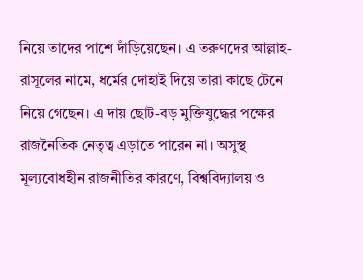নিয়ে তাদের পাশে দাঁড়িয়েছেন। এ তরুণদের আল্লাহ-রাসূলের নামে, ধর্মের দোহাই দিয়ে তারা কাছে টেনে নিয়ে গেছেন। এ দায় ছোট-বড় মুক্তিযুদ্ধের পক্ষের রাজনৈতিক নেতৃত্ব এড়াতে পারেন না। অসুস্থ মূল্যবোধহীন রাজনীতির কারণে, বিশ্ববিদ্যালয় ও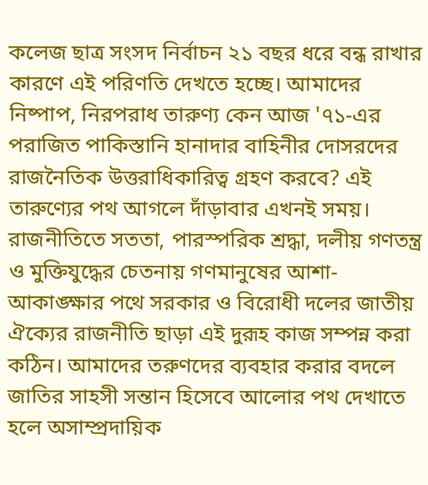কলেজ ছাত্র সংসদ নির্বাচন ২১ বছর ধরে বন্ধ রাখার কারণে এই পরিণতি দেখতে হচ্ছে। আমাদের নিষ্পাপ, নিরপরাধ তারুণ্য কেন আজ '৭১-এর পরাজিত পাকিস্তানি হানাদার বাহিনীর দোসরদের রাজনৈতিক উত্তরাধিকারিত্ব গ্রহণ করবে? এই তারুণ্যের পথ আগলে দাঁড়াবার এখনই সময়। রাজনীতিতে সততা, পারস্পরিক শ্রদ্ধা, দলীয় গণতন্ত্র ও মুক্তিযুদ্ধের চেতনায় গণমানুষের আশা-আকাঙ্ক্ষার পথে সরকার ও বিরোধী দলের জাতীয় ঐক্যের রাজনীতি ছাড়া এই দুরূহ কাজ সম্পন্ন করা কঠিন। আমাদের তরুণদের ব্যবহার করার বদলে জাতির সাহসী সন্তান হিসেবে আলোর পথ দেখাতে হলে অসাম্প্রদায়িক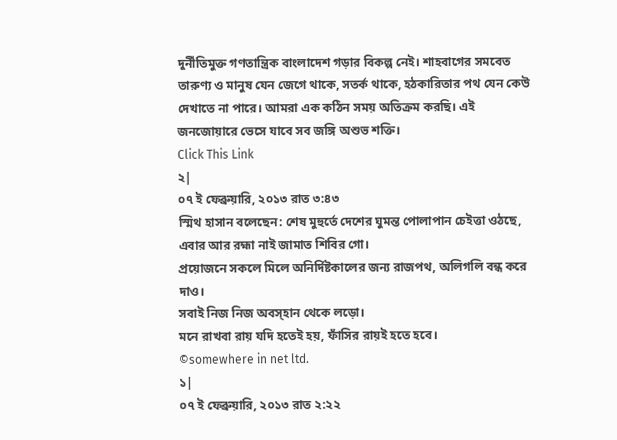দুর্নীতিমুক্ত গণতান্ত্রিক বাংলাদেশ গড়ার বিকল্প নেই। শাহবাগের সমবেত তারুণ্য ও মানুষ যেন জেগে থাকে, সতর্ক থাকে, হঠকারিতার পথ যেন কেউ দেখাতে না পারে। আমরা এক কঠিন সময় অতিক্রম করছি। এই জনজোয়ারে ভেসে যাবে সব জঙ্গি অশুভ শক্তি।
Click This Link
২|
০৭ ই ফেব্রুয়ারি, ২০১৩ রাত ৩:৪৩
স্মিথ হাসান বলেছেন: শেষ মুহুর্তে দেশের ঘুমন্ত পোলাপান চেইত্তা ওঠছে, এবার আর রহ্মা নাই জামাত শিবির গো।
প্রয়োজনে সকলে মিলে অনির্দিষ্টকালের জন্য রাজপথ, অলিগলি বন্ধ করে দাও।
সবাই নিজ নিজ অবস্হান থেকে লড়ো।
মনে রাখবা রায় যদি হতেই হয়, ফাঁসির রায়ই হতে হবে।
©somewhere in net ltd.
১|
০৭ ই ফেব্রুয়ারি, ২০১৩ রাত ২:২২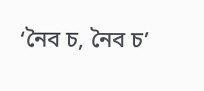‘নৈব চ, নৈব চ’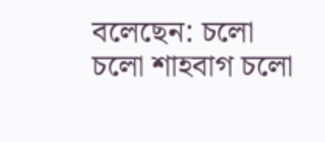বলেছেন: চলো চলো শাহবাগ চলো